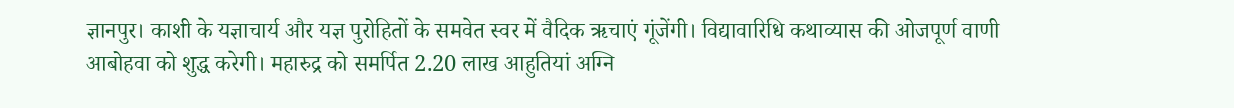ज्ञानपुर। काशी के यज्ञाचार्य और यज्ञ पुरोहितों के समवेत स्वर में वैदिक ऋचाएं गूंजेंगी। विद्यावारिधि कथाव्यास की ओजपूर्ण वाणी आबोहवा को शुद्ध करेगी। महारुद्र को समर्पित 2.20 लाख आहुतियां अग्नि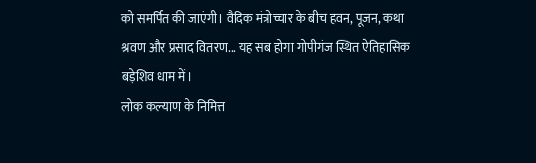को समर्पित की जाएंगी। वैदिक मंत्रोच्चार के बीच हवन, पूजन, कथा श्रवण और प्रसाद वितरण... यह सब होगा गोपीगंज स्थित ऐतिहासिक बड़ेशिव धाम में।
लोक कल्याण के निमित्त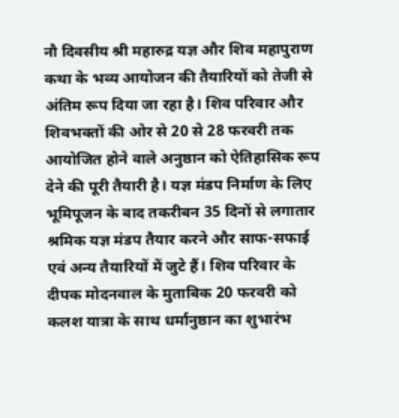नौ दिवसीय श्री महारुद्र यज्ञ और शिव महापुराण कथा के भव्य आयोजन की तैयारियों को तेजी से अंतिम रूप दिया जा रहा है। शिव परिवार और शिवभक्तों की ओर से 20 से 28 फरवरी तक आयोजित होने वाले अनुष्ठान को ऐतिहासिक रूप देने की पूरी तैयारी है। यज्ञ मंडप निर्माण के लिए भूमिपूजन के बाद तकरीबन 35 दिनों से लगातार श्रमिक यज्ञ मंडप तैयार करने और साफ-सफाई एवं अन्य तैयारियों में जुटे हैं। शिव परिवार के दीपक मोदनवाल के मुताबिक 20 फरवरी को कलश यात्रा के साथ धर्मानुष्ठान का शुभारंभ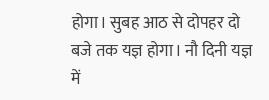होगा। सुबह आठ से दोपहर दो बजे तक यज्ञ होगा। नौ दिनी यज्ञ में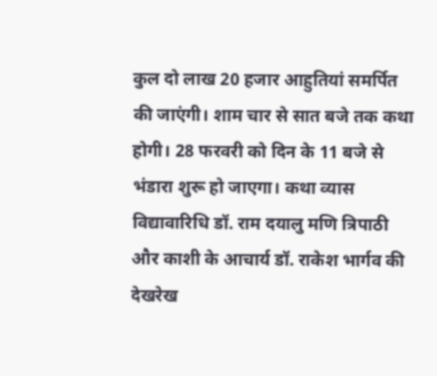कुल दो लाख 20 हजार आहुतियां समर्पित की जाएंगी। शाम चार से सात बजे तक कथा होगी। 28 फरवरी को दिन के 11 बजे से भंडारा शुरू हो जाएगा। कथा व्यास विद्यावारिधि डॉ. राम दयालु मणि त्रिपाठी और काशी के आचार्य डॉ. राकेश भार्गव की देखरेख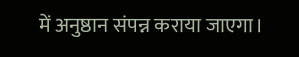में अनुष्ठान संपन्न कराया जाएगा।